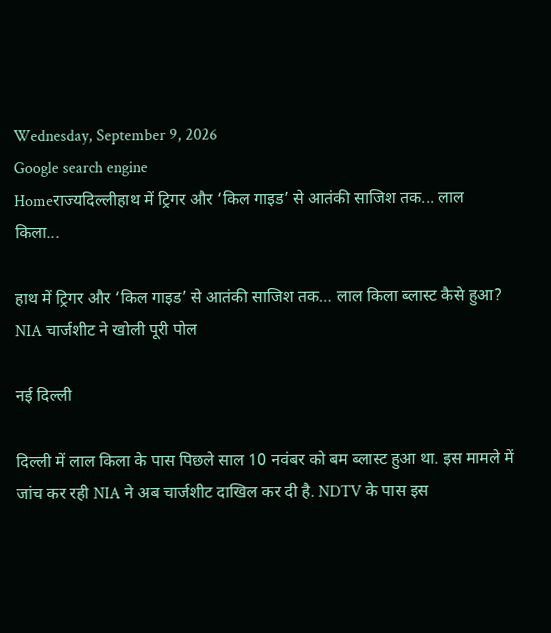Wednesday, September 9, 2026
Google search engine
Homeराज्यदिल्लीहाथ में ट्रिगर और ‘किल गाइड’ से आतंकी साजिश तक... लाल किला...

हाथ में ट्रिगर और ‘किल गाइड’ से आतंकी साजिश तक… लाल किला ब्लास्ट कैसे हुआ? NIA चार्जशीट ने खोली पूरी पोल

नई दिल्ली

दिल्ली में लाल किला के पास पिछले साल 10 नवंबर को बम ब्लास्ट हुआ था. इस मामले में जांच कर रही NIA ने अब चार्जशीट दाखिल कर दी है. NDTV के पास इस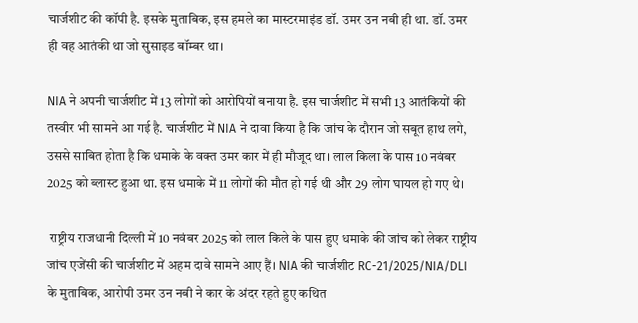चार्जशीट की कॉपी है. इसके मुताबिक, इस हमले का मास्टरमाइंड डॉ. उमर उन नबी ही था. डॉ. उमर ही वह आतंकी था जो सुसाइड बॉम्बर था।

NIA ने अपनी चार्जशीट में 13 लोगों को आरोपियों बनाया है. इस चार्जशीट में सभी 13 आतंकियों की तस्वीर भी सामने आ गई है. चार्जशीट में NIA ने दावा किया है कि जांच के दौरान जो सबूत हाथ लगे, उससे साबित होता है कि धमाके के वक्त उमर कार में ही मौजूद था। लाल किला के पास 10 नवंबर 2025 को ब्लास्ट हुआ था. इस धमाके में 11 लोगों की मौत हो गई थी और 29 लोग घायल हो गए थे।

 राष्ट्रीय राजधानी दिल्ली में 10 नवंबर 2025 को लाल किले के पास हुए धमाके की जांच को लेकर राष्ट्रीय जांच एजेंसी की चार्जशीट में अहम दावे सामने आए हैं। NIA की चार्जशीट RC-21/2025/NIA/DLI के मुताबिक, आरोपी उमर उन नबी ने कार के अंदर रहते हुए कथित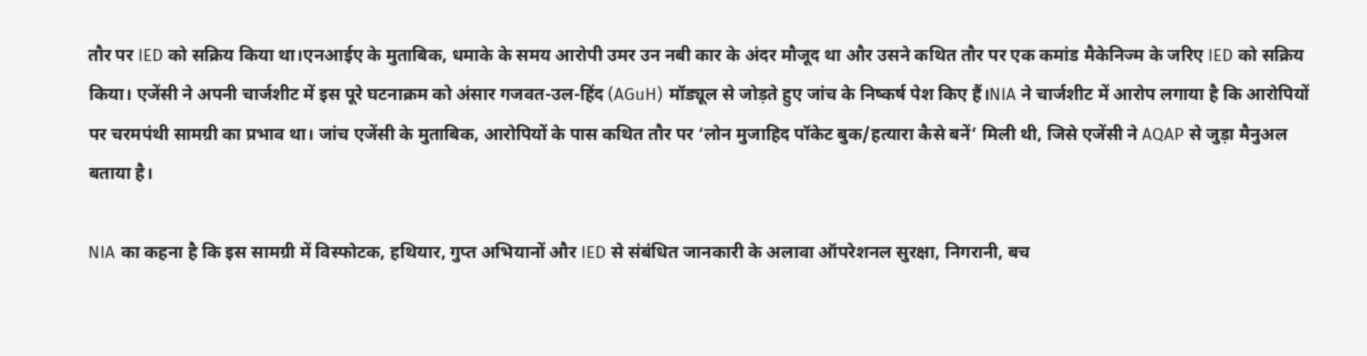तौर पर IED को सक्रिय किया था।एनआईए के मुताबिक, धमाके के समय आरोपी उमर उन नबी कार के अंदर मौजूद था और उसने कथित तौर पर एक कमांड मैकेनिज्म के जरिए IED को सक्रिय किया। एजेंसी ने अपनी चार्जशीट में इस पूरे घटनाक्रम को अंसार गजवत-उल-हिंद (AGuH) मॉड्यूल से जोड़ते हुए जांच के निष्कर्ष पेश किए हैं।NIA ने चार्जशीट में आरोप लगाया है कि आरोपियों पर चरमपंथी सामग्री का प्रभाव था। जांच एजेंसी के मुताबिक, आरोपियों के पास कथित तौर पर ‘लोन मुजाहिद पॉकेट बुक/हत्यारा कैसे बनें’ मिली थी, जिसे एजेंसी ने AQAP से जुड़ा मैनुअल बताया है।

NIA का कहना है कि इस सामग्री में विस्फोटक, हथियार, गुप्त अभियानों और IED से संबंधित जानकारी के अलावा ऑपरेशनल सुरक्षा, निगरानी, बच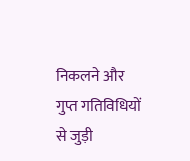निकलने और गुप्त गतिविधियों से जुड़ी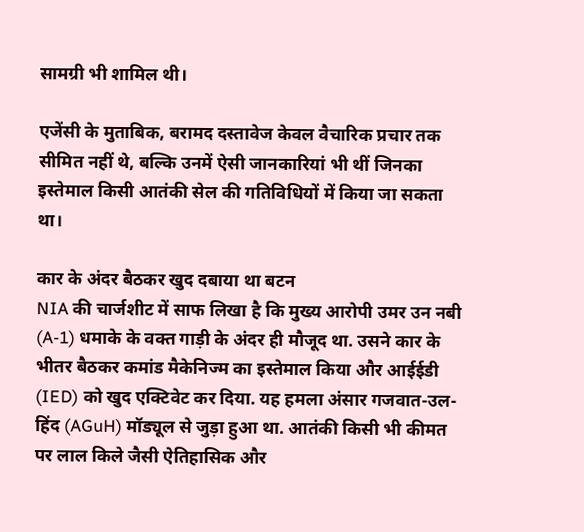सामग्री भी शामिल थी।

एजेंसी के मुताबिक, बरामद दस्तावेज केवल वैचारिक प्रचार तक सीमित नहीं थे, बल्कि उनमें ऐसी जानकारियां भी थीं जिनका इस्तेमाल किसी आतंकी सेल की गतिविधियों में किया जा सकता था।

कार के अंदर बैठकर खुद दबाया था बटन
NIA की चार्जशीट में साफ लिखा है कि मुख्य आरोपी उमर उन नबी (A-1) धमाके के वक्त गाड़ी के अंदर ही मौजूद था. उसने कार के भीतर बैठकर कमांड मैकेनिज्म का इस्तेमाल किया और आईईडी (IED) को खुद एक्टिवेट कर दिया. यह हमला अंसार गजवात-उल-हिंद (AGuH) मॉड्यूल से जुड़ा हुआ था. आतंकी किसी भी कीमत पर लाल किले जैसी ऐतिहासिक और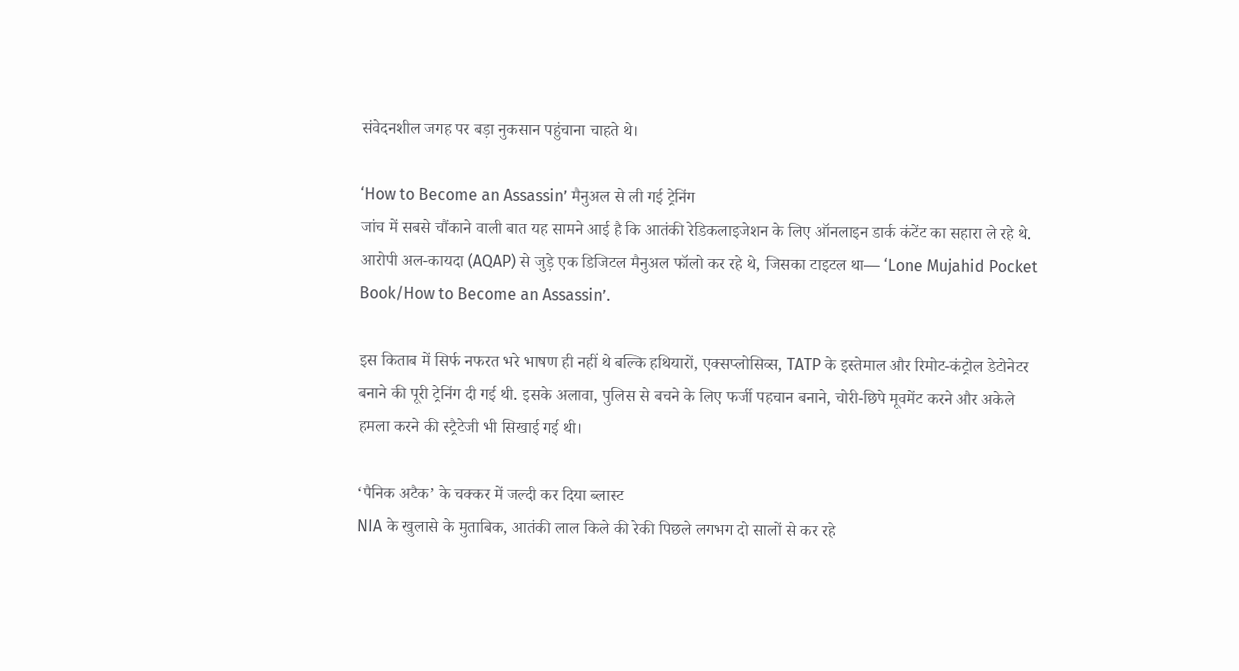संवेदनशील जगह पर बड़ा नुकसान पहुंचाना चाहते थे।

‘How to Become an Assassin’ मैनुअल से ली गई ट्रेनिंग
जांच में सबसे चौंकाने वाली बात यह सामने आई है कि आतंकी रेडिकलाइजेशन के लिए ऑनलाइन डार्क कंटेंट का सहारा ले रहे थे. आरोपी अल-कायदा (AQAP) से जुड़े एक डिजिटल मैनुअल फॉलो कर रहे थे, जिसका टाइटल था— ‘Lone Mujahid Pocket Book/How to Become an Assassin’.

इस किताब में सिर्फ नफरत भरे भाषण ही नहीं थे बल्कि हथियारों, एक्सप्लोसिव्स, TATP के इस्तेमाल और रिमोट-कंट्रोल डेटोनेटर बनाने की पूरी ट्रेनिंग दी गई थी. इसके अलावा, पुलिस से बचने के लिए फर्जी पहचान बनाने, चोरी-छिपे मूवमेंट करने और अकेले हमला करने की स्ट्रैटेजी भी सिखाई गई थी।

‘पैनिक अटैक’ के चक्कर में जल्दी कर दिया ब्लास्ट
NIA के खुलासे के मुताबिक, आतंकी लाल किले की रेकी पिछले लगभग दो सालों से कर रहे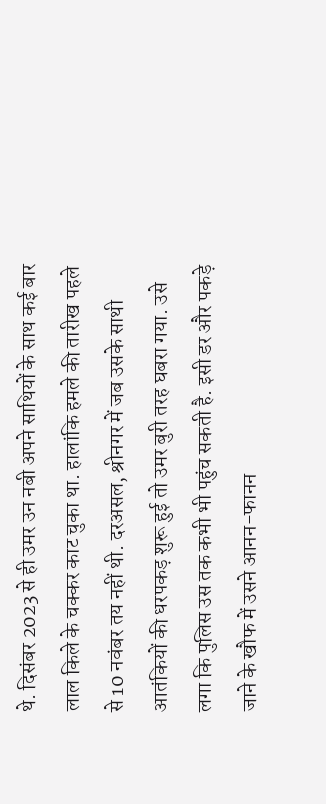थे. दिसंबर 2023 से ही उमर उन नबी अपने साथियों के साथ कई बार लाल किले के चक्कर काट चुका था. हालांकि हमले की तारीख पहले से 10 नवंबर तय नहीं थी. दरअसल, श्रीनगर में जब उसके साथी आतंकियों की धरपकड़ शुरू हुई तो उमर बुरी तरह घबरा गया. उसे लगा कि पुलिस उस तक कभी भी पहुंच सकती है. इसी डर और पकड़े जाने के खौफ में उसने आनन-फानन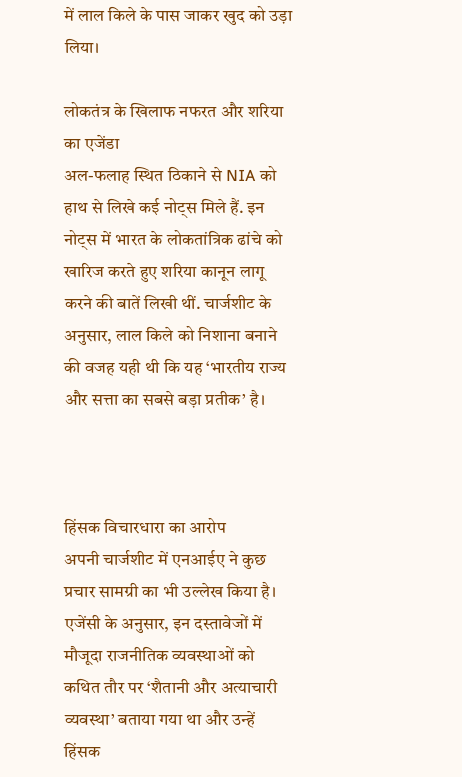में लाल किले के पास जाकर खुद को उड़ा लिया।

लोकतंत्र के खिलाफ नफरत और शरिया का एजेंडा
अल-फलाह स्थित ठिकाने से NIA को हाथ से लिखे कई नोट्स मिले हैं. इन नोट्स में भारत के लोकतांत्रिक ढांचे को खारिज करते हुए शरिया कानून लागू करने की बातें लिखी थीं. चार्जशीट के अनुसार, लाल किले को निशाना बनाने की वजह यही थी कि यह ‘भारतीय राज्य और सत्ता का सबसे बड़ा प्रतीक’ है।



हिंसक विचारधारा का आरोप
अपनी चार्जशीट में एनआईए ने कुछ प्रचार सामग्री का भी उल्लेख किया है। एजेंसी के अनुसार, इन दस्तावेजों में मौजूदा राजनीतिक व्यवस्थाओं को कथित तौर पर ‘शैतानी और अत्याचारी व्यवस्था’ बताया गया था और उन्हें हिंसक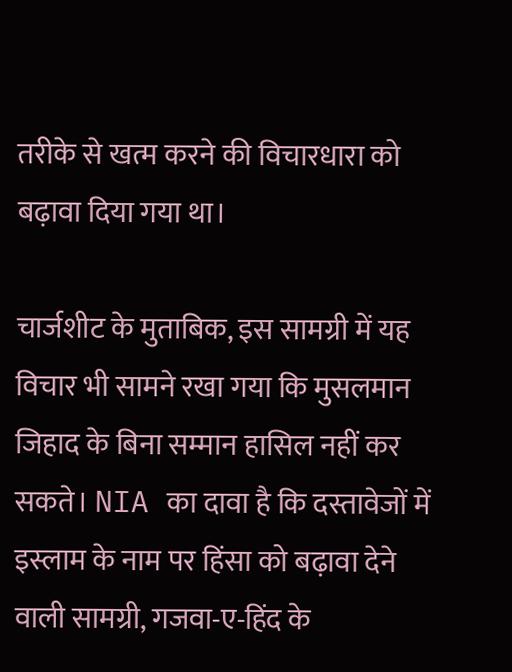तरीके से खत्म करने की विचारधारा को बढ़ावा दिया गया था।

चार्जशीट के मुताबिक, इस सामग्री में यह विचार भी सामने रखा गया कि मुसलमान जिहाद के बिना सम्मान हासिल नहीं कर सकते। NIA का दावा है कि दस्तावेजों में इस्लाम के नाम पर हिंसा को बढ़ावा देने वाली सामग्री, गजवा-ए-हिंद के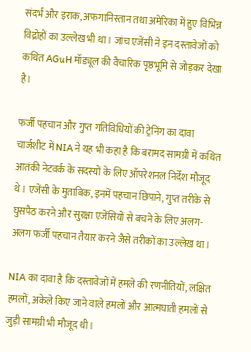संदर्भ और इराक, अफगानिस्तान तथा अमेरिका में हुए विभिन्न विद्रोहों का उल्लेख भी था। जांच एजेंसी ने इन दस्तावेजों को कथित AGuH मॉड्यूल की वैचारिक पृष्ठभूमि से जोड़कर देखा है।

फर्जी पहचान और गुप्त गतिविधियों की ट्रेनिंग का दावा
चार्जशीट में NIA ने यह भी कहा है कि बरामद सामग्री में कथित आतंकी नेटवर्क के सदस्यों के लिए ऑपरेशनल निर्देश मौजूद थे। एजेंसी के मुताबिक, इनमें पहचान छिपाने, गुप्त तरीके से घुसपैठ करने और सुरक्षा एजेंसियों से बचने के लिए अलग-अलग फर्जी पहचान तैयार करने जैसे तरीकों का उल्लेख था।

NIA का दावा है कि दस्तावेजों में हमले की रणनीतियों, लक्षित हमलों, अकेले किए जाने वाले हमलों और आत्मघाती हमलों से जुड़ी सामग्री भी मौजूद थी।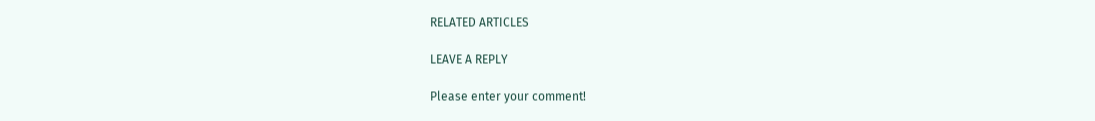RELATED ARTICLES

LEAVE A REPLY

Please enter your comment!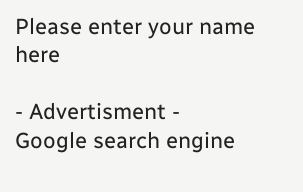Please enter your name here

- Advertisment -
Google search engine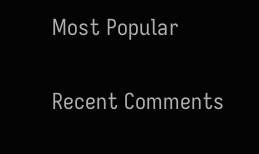Most Popular

Recent Comments